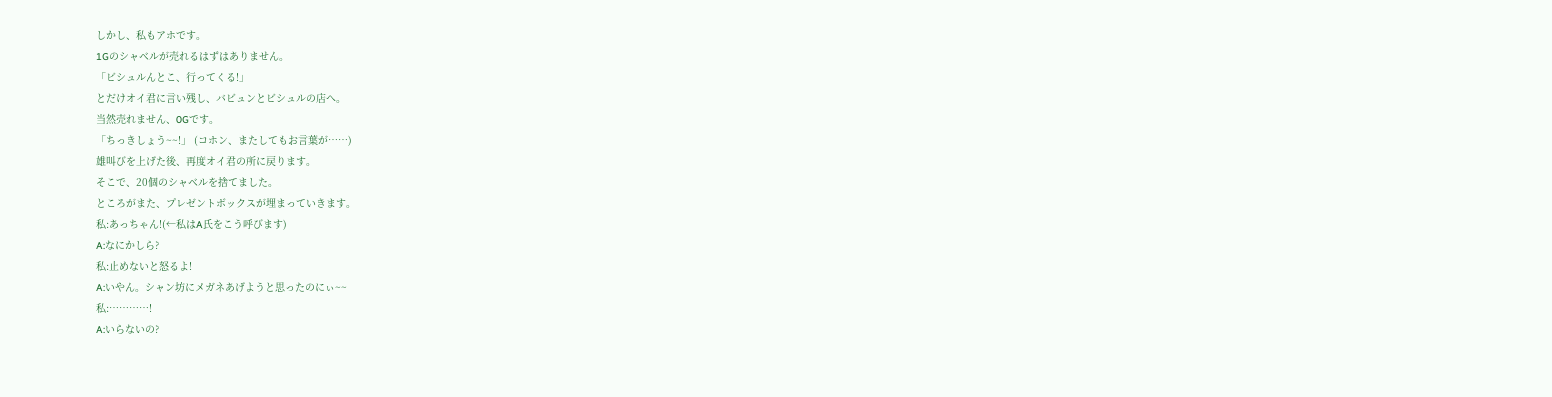しかし、私もアホです。
1Gのシャベルが売れるはずはありません。
「ビシュルんとこ、行ってくる!」
とだけオイ君に言い残し、バビュンとビシュルの店へ。
当然売れません、0Gです。
「ちっきしょう~~!」 (コホン、またしてもお言葉が……)
雄叫びを上げた後、再度オイ君の所に戻ります。
そこで、20個のシャベルを捨てました。
ところがまた、プレゼントボックスが埋まっていきます。
私:あっちゃん!(←私はA氏をこう呼びます)
A:なにかしら?
私:止めないと怒るよ!
A:いやん。シャン坊にメガネあげようと思ったのにぃ~~
私:…………!
A:いらないの?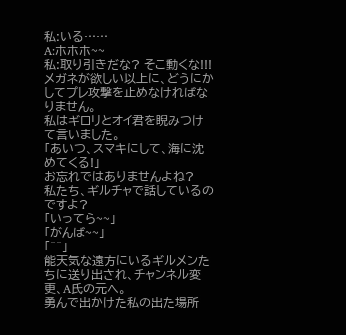私:いる……
A:ホホホ~~
私:取り引きだな? そこ動くな!!!
メガネが欲しい以上に、どうにかしてプレ攻撃を止めなければなりません。
私はギロリとオイ君を睨みつけて言いました。
「あいつ、スマキにして、海に沈めてくる!」
お忘れではありませんよね?
私たち、ギルチャで話しているのですよ?
「いってら~~」
「がんば~~」
「^^」
能天気な遠方にいるギルメンたちに送り出され、チャンネル変更、A氏の元へ。
勇んで出かけた私の出た場所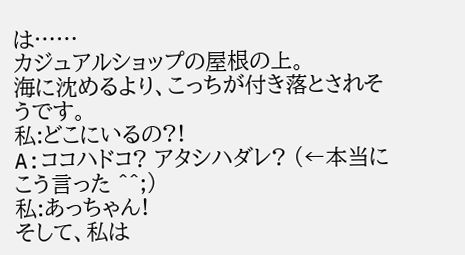は……
カジュアルショップの屋根の上。
海に沈めるより、こっちが付き落とされそうです。
私:どこにいるの?!
A:ココハドコ? アタシハダレ? (←本当にこう言った ^^;)
私:あっちゃん!
そして、私は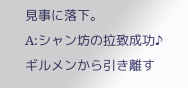見事に落下。
A:シャン坊の拉致成功♪
ギルメンから引き離す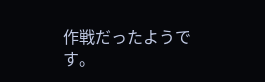作戦だったようです。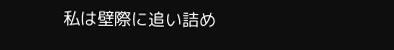私は壁際に追い詰め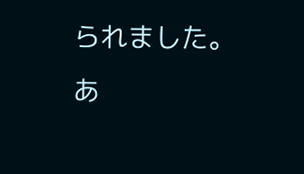られました。
あ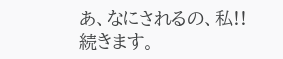あ、なにされるの、私!!
続きます。